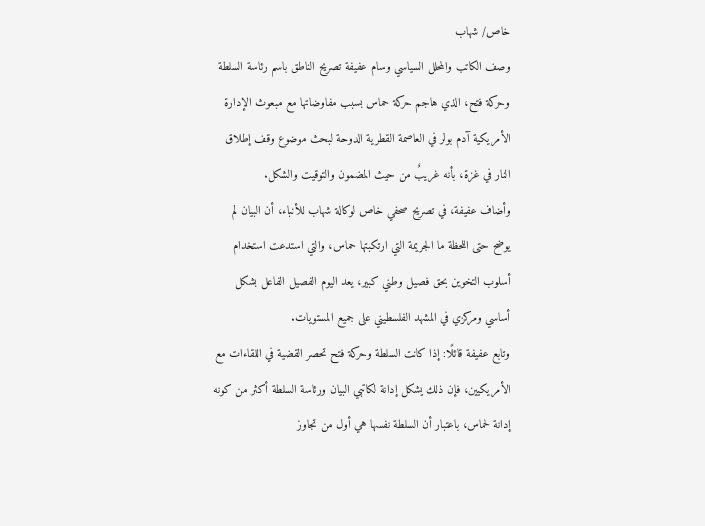خاص/ شهاب
وصف الكاتب والمحلل السياسي وسام عفيفة تصريح الناطق باسم رئاسة السلطة وحركة فتح، الذي هاجم حركة حماس بسبب مفاوضاتها مع مبعوث الإدارة الأمريكية آدم بولر في العاصمة القطرية الدوحة لبحث موضوع وقف إطلاق النار في غزة، بأنه غريبٌ من حيث المضمون والتوقيت والشكل.
وأضاف عفيفة، في تصريح صحفي خاص لوكالة شهاب للأنباء، أن البيان لم يوضح حتى اللحظة ما الجريمة التي ارتكبتها حماس، والتي استدعت استخدام أسلوب التخوين بحق فصيل وطني كبير، يعد اليوم الفصيل الفاعل بشكل أساسي ومركزي في المشهد الفلسطيني على جميع المستويات.
وتابع عفيفة قائلًا: إذا كانت السلطة وحركة فتح تحصر القضية في اللقاءات مع الأمريكيين، فإن ذلك يشكل إدانة لكاتبي البيان ورئاسة السلطة أكثر من كونه إدانة لحماس، باعتبار أن السلطة نفسها هي أول من تجاوز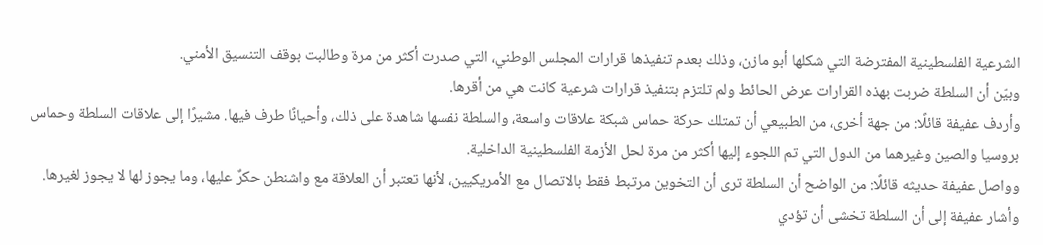الشرعية الفلسطينية المفترضة التي شكلها أبو مازن، وذلك بعدم تنفيذها قرارات المجلس الوطني، التي صدرت أكثر من مرة وطالبت بوقف التنسيق الأمني.
وبيّن أن السلطة ضربت بهذه القرارات عرض الحائط ولم تلتزم بتنفيذ قرارات شرعية كانت هي من أقرها.
وأردف عفيفة قائلًا: من جهة أخرى، من الطبيعي أن تمتلك حركة حماس شبكة علاقات واسعة، والسلطة نفسها شاهدة على ذلك، وأحيانًا طرف فيها. مشيرًا إلى علاقات السلطة وحماس بروسيا والصين وغيرهما من الدول التي تم اللجوء إليها أكثر من مرة لحل الأزمة الفلسطينية الداخلية.
وواصل عفيفة حديثه قائلًا: من الواضح أن السلطة ترى أن التخوين مرتبط فقط بالاتصال مع الأمريكيين، لأنها تعتبر أن العلاقة مع واشنطن حكرٌ عليها، وما يجوز لها لا يجوز لغيرها.
وأشار عفيفة إلى أن السلطة تخشى أن تؤدي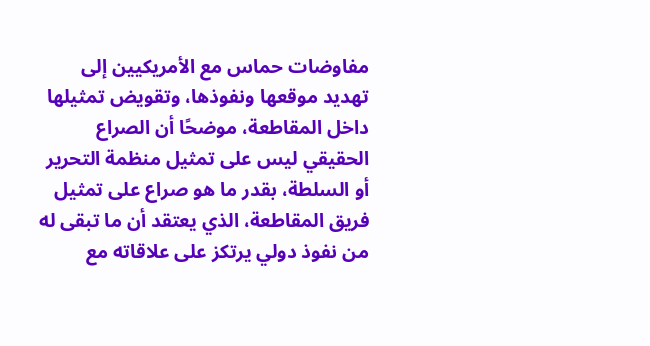مفاوضات حماس مع الأمريكيين إلى تهديد موقعها ونفوذها، وتقويض تمثيلها داخل المقاطعة، موضحًا أن الصراع الحقيقي ليس على تمثيل منظمة التحرير أو السلطة، بقدر ما هو صراع على تمثيل فريق المقاطعة، الذي يعتقد أن ما تبقى له من نفوذ دولي يرتكز على علاقاته مع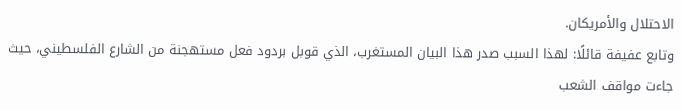الاحتلال والأمريكان.
وتابع عفيفة قائلًا: لهذا السبب صدر هذا البيان المستغرب، الذي قوبل بردود فعل مستهجنة من الشارع الفلسطيني، حيث جاءت مواقف الشعب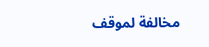مخالفة لموقف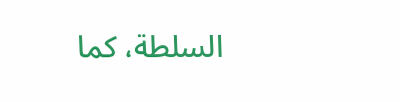السلطة، كما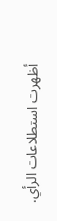أظهرت استطلاعات الرأي.